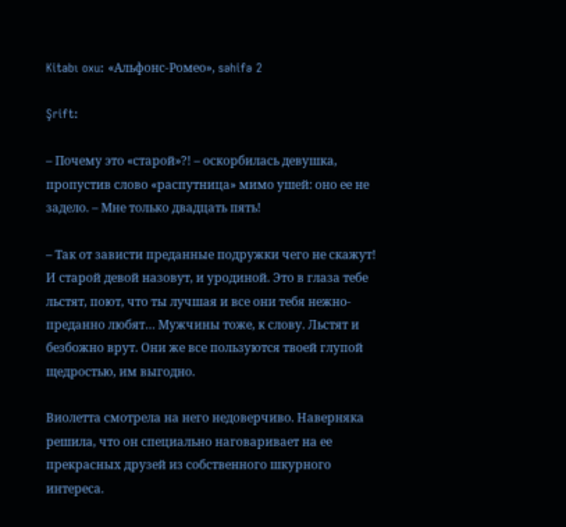Kitabı oxu: «Альфонс-Ромео», səhifə 2

Şrift:

– Почему это «старой»?! – оскорбилась девушка, пропустив слово «распутница» мимо ушей: оно ее не задело. – Мне только двадцать пять!

– Так от зависти преданные подружки чего не скажут! И старой девой назовут, и уродиной. Это в глаза тебе льстят, поют, что ты лучшая и все они тебя нежно-преданно любят… Мужчины тоже, к слову. Льстят и безбожно врут. Они же все пользуются твоей глупой щедростью, им выгодно.

Виолетта смотрела на него недоверчиво. Наверняка решила, что он специально наговаривает на ее прекрасных друзей из собственного шкурного интереса.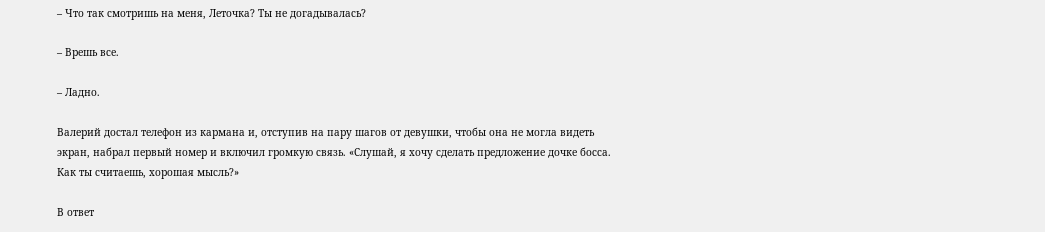– Что так смотришь на меня, Леточка? Ты не догадывалась?

– Врешь все.

– Ладно.

Валерий достал телефон из кармана и, отступив на пару шагов от девушки, чтобы она не могла видеть экран, набрал первый номер и включил громкую связь. «Слушай, я хочу сделать предложение дочке босса. Как ты считаешь, хорошая мысль?»

В ответ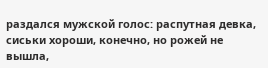раздался мужской голос: распутная девка, сиськи хороши, конечно, но рожей не вышла,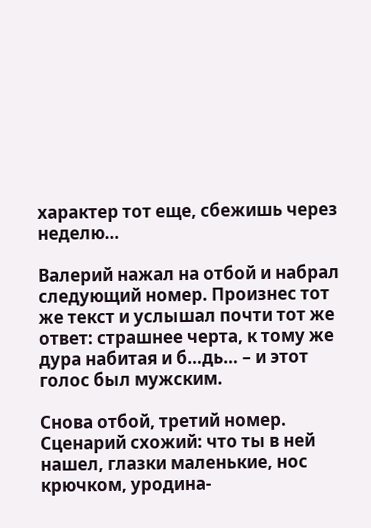характер тот еще, сбежишь через неделю…

Валерий нажал на отбой и набрал следующий номер. Произнес тот же текст и услышал почти тот же ответ: страшнее черта, к тому же дура набитая и б…дь… – и этот голос был мужским.

Снова отбой, третий номер. Сценарий схожий: что ты в ней нашел, глазки маленькие, нос крючком, уродина-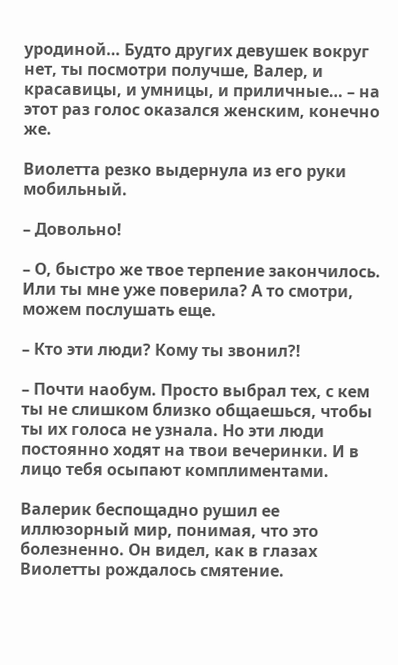уродиной… Будто других девушек вокруг нет, ты посмотри получше, Валер, и красавицы, и умницы, и приличные… – на этот раз голос оказался женским, конечно же.

Виолетта резко выдернула из его руки мобильный.

– Довольно!

– О, быстро же твое терпение закончилось. Или ты мне уже поверила? А то смотри, можем послушать еще.

– Кто эти люди? Кому ты звонил?!

– Почти наобум. Просто выбрал тех, с кем ты не слишком близко общаешься, чтобы ты их голоса не узнала. Но эти люди постоянно ходят на твои вечеринки. И в лицо тебя осыпают комплиментами.

Валерик беспощадно рушил ее иллюзорный мир, понимая, что это болезненно. Он видел, как в глазах Виолетты рождалось смятение.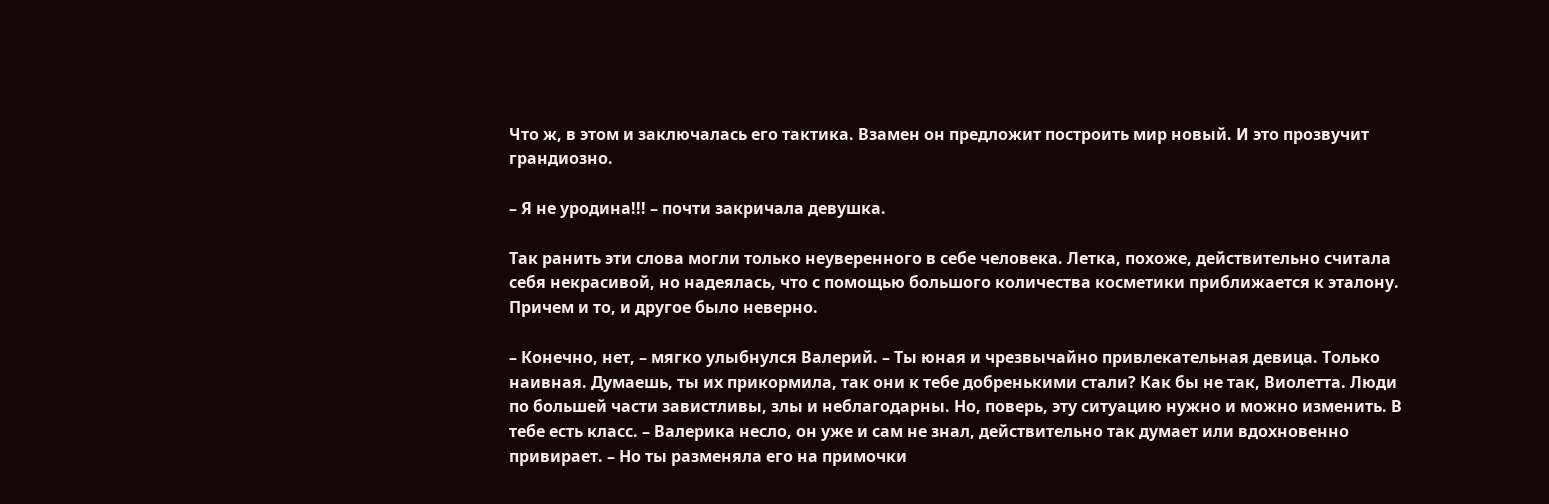Что ж, в этом и заключалась его тактика. Взамен он предложит построить мир новый. И это прозвучит грандиозно.

– Я не уродина!!! – почти закричала девушка.

Так ранить эти слова могли только неуверенного в себе человека. Летка, похоже, действительно считала себя некрасивой, но надеялась, что с помощью большого количества косметики приближается к эталону. Причем и то, и другое было неверно.

– Конечно, нет, – мягко улыбнулся Валерий. – Ты юная и чрезвычайно привлекательная девица. Только наивная. Думаешь, ты их прикормила, так они к тебе добренькими стали? Как бы не так, Виолетта. Люди по большей части завистливы, злы и неблагодарны. Но, поверь, эту ситуацию нужно и можно изменить. В тебе есть класс. – Валерика несло, он уже и сам не знал, действительно так думает или вдохновенно привирает. – Но ты разменяла его на примочки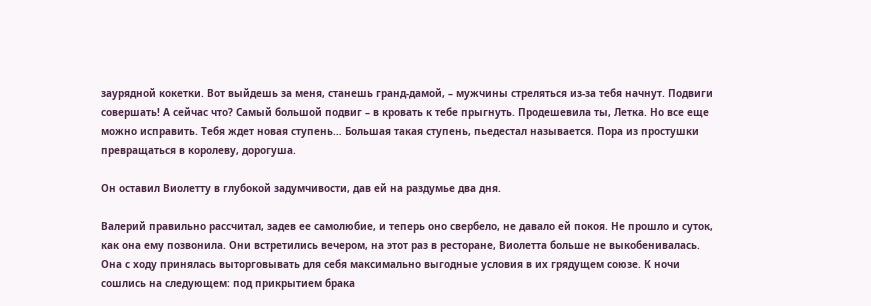заурядной кокетки. Вот выйдешь за меня, станешь гранд-дамой, – мужчины стреляться из-за тебя начнут. Подвиги совершать! А сейчас что? Самый большой подвиг – в кровать к тебе прыгнуть. Продешевила ты, Летка. Но все еще можно исправить. Тебя ждет новая ступень… Большая такая ступень, пьедестал называется. Пора из простушки превращаться в королеву, дорогуша.

Он оставил Виолетту в глубокой задумчивости, дав ей на раздумье два дня.

Валерий правильно рассчитал, задев ее самолюбие, и теперь оно свербело, не давало ей покоя. Не прошло и суток, как она ему позвонила. Они встретились вечером, на этот раз в ресторане, Виолетта больше не выкобенивалась. Она с ходу принялась выторговывать для себя максимально выгодные условия в их грядущем союзе. К ночи сошлись на следующем: под прикрытием брака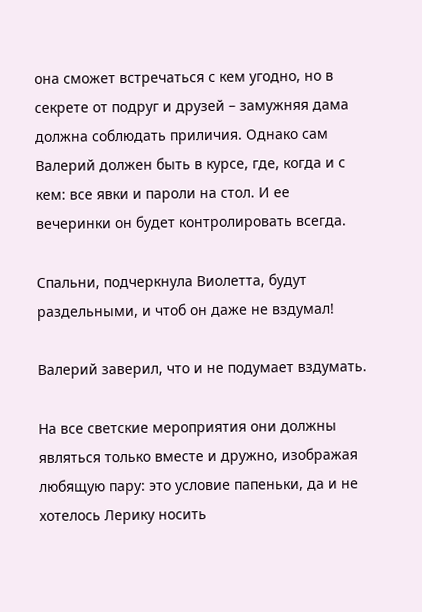она сможет встречаться с кем угодно, но в секрете от подруг и друзей – замужняя дама должна соблюдать приличия. Однако сам Валерий должен быть в курсе, где, когда и с кем: все явки и пароли на стол. И ее вечеринки он будет контролировать всегда.

Спальни, подчеркнула Виолетта, будут раздельными, и чтоб он даже не вздумал!

Валерий заверил, что и не подумает вздумать.

На все светские мероприятия они должны являться только вместе и дружно, изображая любящую пару: это условие папеньки, да и не хотелось Лерику носить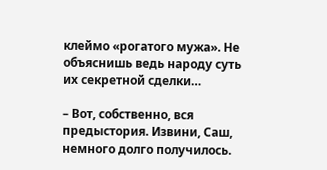клеймо «рогатого мужа». Не объяснишь ведь народу суть их секретной сделки…

– Вот, собственно, вся предыстория. Извини, Саш, немного долго получилось.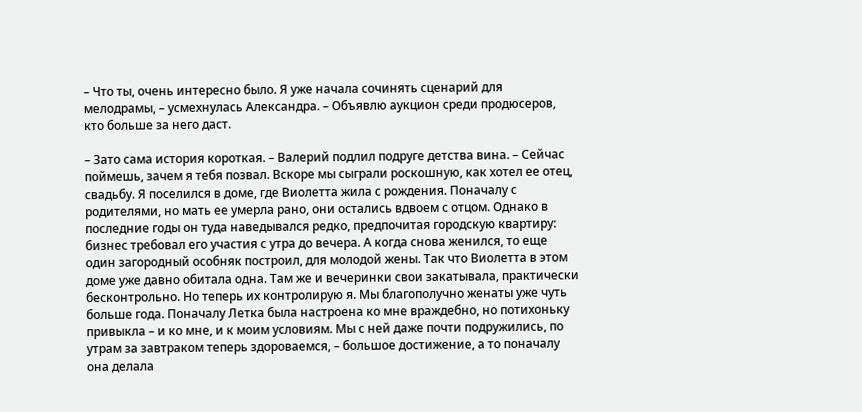– Что ты, очень интересно было. Я уже начала сочинять сценарий для мелодрамы, – усмехнулась Александра. – Объявлю аукцион среди продюсеров, кто больше за него даст.

– Зато сама история короткая. – Валерий подлил подруге детства вина. – Сейчас поймешь, зачем я тебя позвал. Вскоре мы сыграли роскошную, как хотел ее отец, свадьбу. Я поселился в доме, где Виолетта жила с рождения. Поначалу с родителями, но мать ее умерла рано, они остались вдвоем с отцом. Однако в последние годы он туда наведывался редко, предпочитая городскую квартиру: бизнес требовал его участия с утра до вечера. А когда снова женился, то еще один загородный особняк построил, для молодой жены. Так что Виолетта в этом доме уже давно обитала одна. Там же и вечеринки свои закатывала, практически бесконтрольно. Но теперь их контролирую я. Мы благополучно женаты уже чуть больше года. Поначалу Летка была настроена ко мне враждебно, но потихоньку привыкла – и ко мне, и к моим условиям. Мы с ней даже почти подружились, по утрам за завтраком теперь здороваемся, – большое достижение, а то поначалу она делала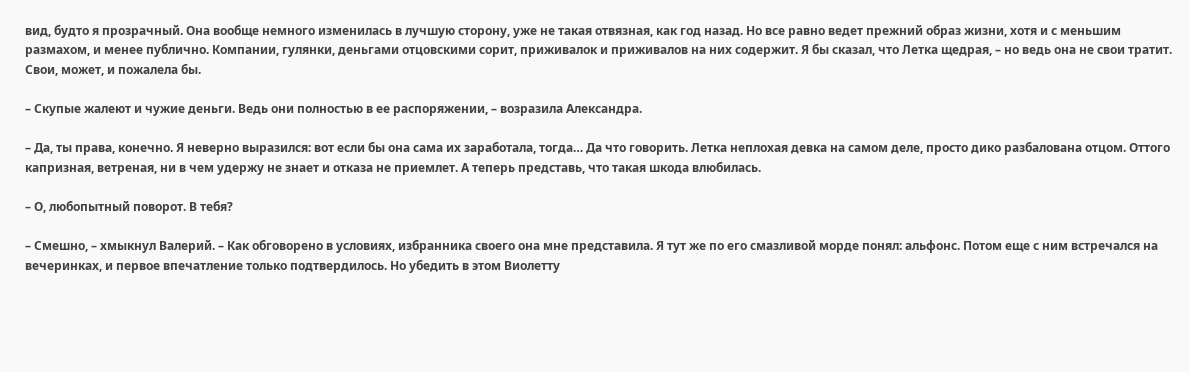вид, будто я прозрачный. Она вообще немного изменилась в лучшую сторону, уже не такая отвязная, как год назад. Но все равно ведет прежний образ жизни, хотя и с меньшим размахом, и менее публично. Компании, гулянки, деньгами отцовскими сорит, приживалок и приживалов на них содержит. Я бы сказал, что Летка щедрая, – но ведь она не свои тратит. Свои, может, и пожалела бы.

– Скупые жалеют и чужие деньги. Ведь они полностью в ее распоряжении, – возразила Александра.

– Да, ты права, конечно. Я неверно выразился: вот если бы она сама их заработала, тогда… Да что говорить. Летка неплохая девка на самом деле, просто дико разбалована отцом. Оттого капризная, ветреная, ни в чем удержу не знает и отказа не приемлет. А теперь представь, что такая шкода влюбилась.

– О, любопытный поворот. В тебя?

– Смешно, – хмыкнул Валерий. – Как обговорено в условиях, избранника своего она мне представила. Я тут же по его смазливой морде понял: альфонс. Потом еще с ним встречался на вечеринках, и первое впечатление только подтвердилось. Но убедить в этом Виолетту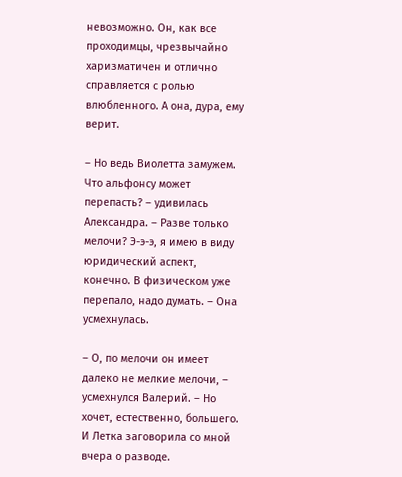невозможно. Он, как все проходимцы, чрезвычайно харизматичен и отлично справляется с ролью влюбленного. А она, дура, ему верит.

– Но ведь Виолетта замужем. Что альфонсу может перепасть? – удивилась Александра. – Разве только мелочи? Э-э-э, я имею в виду юридический аспект, конечно. В физическом уже перепало, надо думать. – Она усмехнулась.

– О, по мелочи он имеет далеко не мелкие мелочи, – усмехнулся Валерий. – Но хочет, естественно, большего. И Летка заговорила со мной вчера о разводе.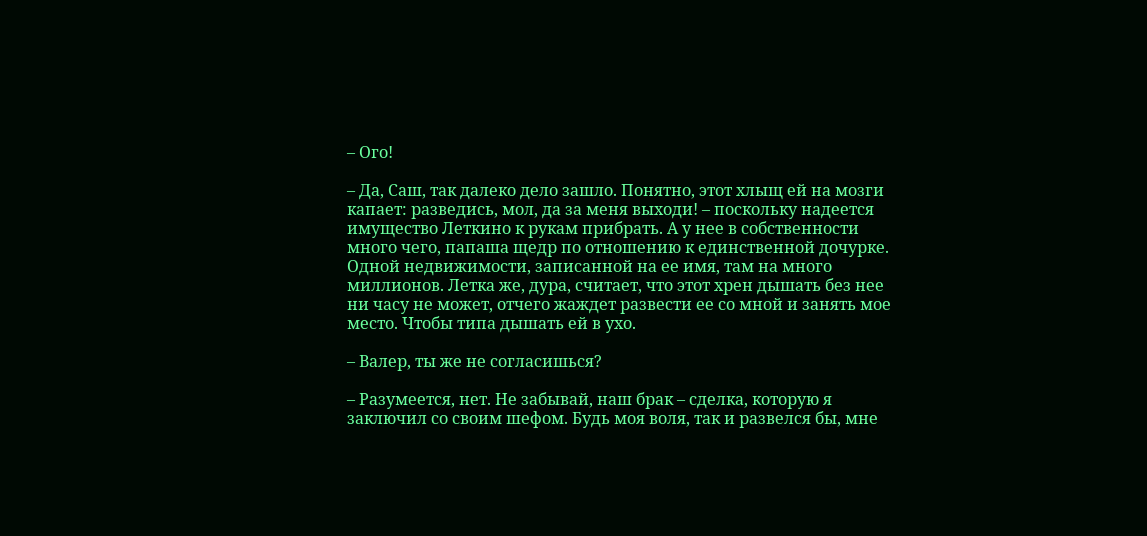– Ого!

– Да, Саш, так далеко дело зашло. Понятно, этот хлыщ ей на мозги капает: разведись, мол, да за меня выходи! – поскольку надеется имущество Леткино к рукам прибрать. А у нее в собственности много чего, папаша щедр по отношению к единственной дочурке. Одной недвижимости, записанной на ее имя, там на много миллионов. Летка же, дура, считает, что этот хрен дышать без нее ни часу не может, отчего жаждет развести ее со мной и занять мое место. Чтобы типа дышать ей в ухо.

– Валер, ты же не согласишься?

– Разумеется, нет. Не забывай, наш брак – сделка, которую я заключил со своим шефом. Будь моя воля, так и развелся бы, мне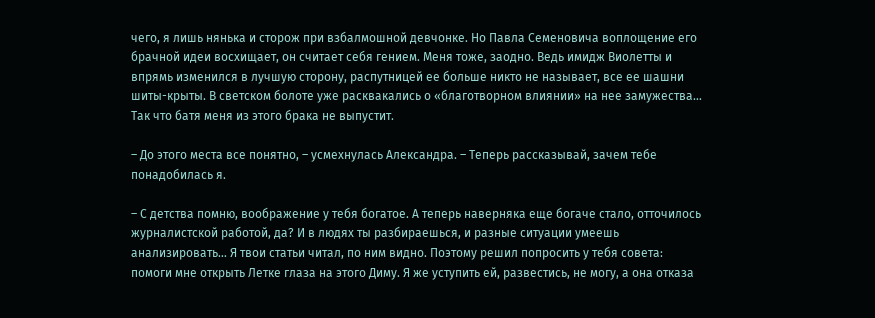чего, я лишь нянька и сторож при взбалмошной девчонке. Но Павла Семеновича воплощение его брачной идеи восхищает, он считает себя гением. Меня тоже, заодно. Ведь имидж Виолетты и впрямь изменился в лучшую сторону, распутницей ее больше никто не называет, все ее шашни шиты-крыты. В светском болоте уже расквакались о «благотворном влиянии» на нее замужества… Так что батя меня из этого брака не выпустит.

– До этого места все понятно, – усмехнулась Александра. – Теперь рассказывай, зачем тебе понадобилась я.

– С детства помню, воображение у тебя богатое. А теперь наверняка еще богаче стало, отточилось журналистской работой, да? И в людях ты разбираешься, и разные ситуации умеешь анализировать… Я твои статьи читал, по ним видно. Поэтому решил попросить у тебя совета: помоги мне открыть Летке глаза на этого Диму. Я же уступить ей, развестись, не могу, а она отказа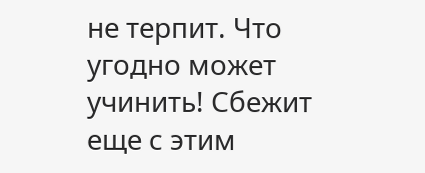не терпит. Что угодно может учинить! Сбежит еще с этим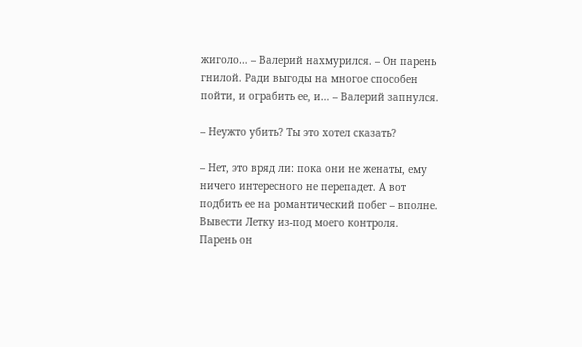жиголо… – Валерий нахмурился. – Он парень гнилой. Ради выгоды на многое способен пойти, и ограбить ее, и… – Валерий запнулся.

– Неужто убить? Ты это хотел сказать?

– Нет, это вряд ли: пока они не женаты, ему ничего интересного не перепадет. А вот подбить ее на романтический побег – вполне. Вывести Летку из-под моего контроля. Парень он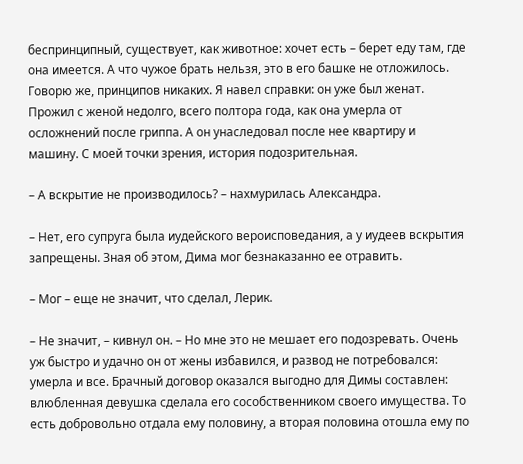беспринципный, существует, как животное: хочет есть – берет еду там, где она имеется. А что чужое брать нельзя, это в его башке не отложилось. Говорю же, принципов никаких. Я навел справки: он уже был женат. Прожил с женой недолго, всего полтора года, как она умерла от осложнений после гриппа. А он унаследовал после нее квартиру и машину. С моей точки зрения, история подозрительная.

– А вскрытие не производилось? – нахмурилась Александра.

– Нет, его супруга была иудейского вероисповедания, а у иудеев вскрытия запрещены. Зная об этом, Дима мог безнаказанно ее отравить.

– Мог – еще не значит, что сделал, Лерик.

– Не значит, – кивнул он. – Но мне это не мешает его подозревать. Очень уж быстро и удачно он от жены избавился, и развод не потребовался: умерла и все. Брачный договор оказался выгодно для Димы составлен: влюбленная девушка сделала его сособственником своего имущества. То есть добровольно отдала ему половину, а вторая половина отошла ему по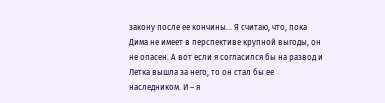закону после ее кончины… Я считаю, что, пока Дима не имеет в перспективе крупной выгоды, он не опасен. А вот если я согласился бы на развод и Летка вышла за него, то он стал бы ее наследником. И – я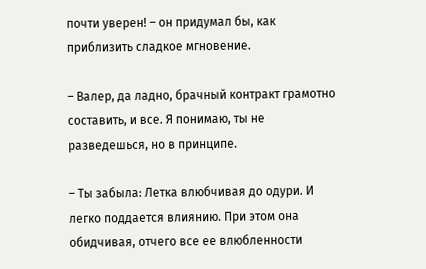почти уверен! – он придумал бы, как приблизить сладкое мгновение.

– Валер, да ладно, брачный контракт грамотно составить, и все. Я понимаю, ты не разведешься, но в принципе.

– Ты забыла: Летка влюбчивая до одури. И легко поддается влиянию. При этом она обидчивая, отчего все ее влюбленности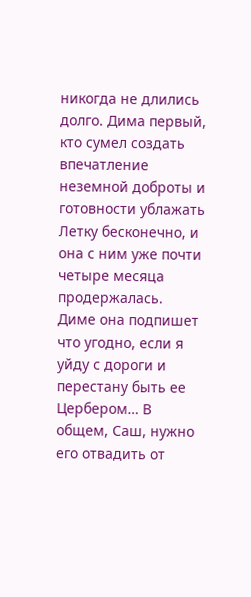никогда не длились долго. Дима первый, кто сумел создать впечатление неземной доброты и готовности ублажать Летку бесконечно, и она с ним уже почти четыре месяца продержалась. Диме она подпишет что угодно, если я уйду с дороги и перестану быть ее Цербером… В общем, Саш, нужно его отвадить от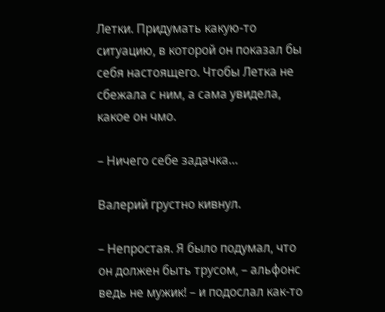Летки. Придумать какую-то ситуацию, в которой он показал бы себя настоящего. Чтобы Летка не сбежала с ним, а сама увидела, какое он чмо.

– Ничего себе задачка…

Валерий грустно кивнул.

– Непростая. Я было подумал, что он должен быть трусом, – альфонс ведь не мужик! – и подослал как-то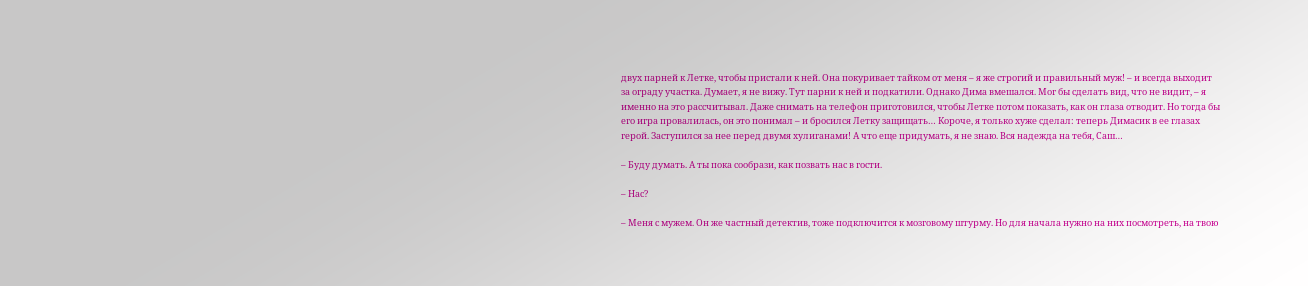двух парней к Летке, чтобы пристали к ней. Она покуривает тайком от меня – я же строгий и правильный муж! – и всегда выходит за ограду участка. Думает, я не вижу. Тут парни к ней и подкатили. Однако Дима вмешался. Мог бы сделать вид, что не видит, – я именно на это рассчитывал. Даже снимать на телефон приготовился, чтобы Летке потом показать, как он глаза отводит. Но тогда бы его игра провалилась, он это понимал – и бросился Летку защищать… Короче, я только хуже сделал: теперь Димасик в ее глазах герой. Заступился за нее перед двумя хулиганами! А что еще придумать, я не знаю. Вся надежда на тебя, Саш…

– Буду думать. А ты пока сообрази, как позвать нас в гости.

– Нас?

– Меня с мужем. Он же частный детектив, тоже подключится к мозговому штурму. Но для начала нужно на них посмотреть, на твою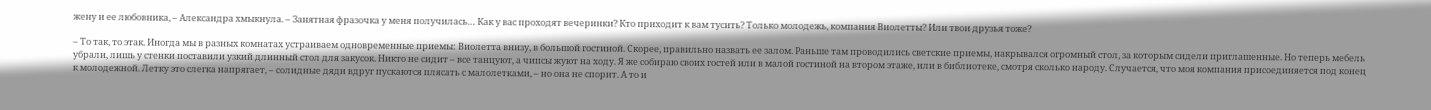жену и ее любовника, – Александра хмыкнула. – Занятная фразочка у меня получилась… Как у вас проходят вечеринки? Кто приходит к вам тусить? Только молодежь, компания Виолетты? Или твои друзья тоже?

– То так, то этак. Иногда мы в разных комнатах устраиваем одновременные приемы: Виолетта внизу, в большой гостиной. Скорее, правильно назвать ее залом. Раньше там проводились светские приемы, накрывался огромный стол, за которым сидели приглашенные. Но теперь мебель убрали, лишь у стенки поставили узкий длинный стол для закусок. Никто не сидит – все танцуют, а чипсы жуют на ходу. Я же собираю своих гостей или в малой гостиной на втором этаже, или в библиотеке, смотря сколько народу. Случается, что моя компания присоединяется под конец к молодежной. Летку это слегка напрягает, – солидные дяди вдруг пускаются плясать с малолетками, – но она не спорит. А то и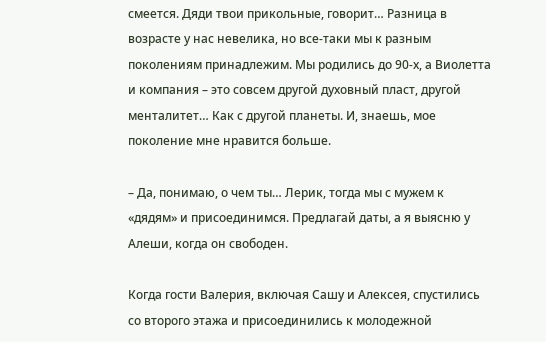смеется. Дяди твои прикольные, говорит… Разница в возрасте у нас невелика, но все-таки мы к разным поколениям принадлежим. Мы родились до 90-х, а Виолетта и компания – это совсем другой духовный пласт, другой менталитет… Как с другой планеты. И, знаешь, мое поколение мне нравится больше.

– Да, понимаю, о чем ты… Лерик, тогда мы с мужем к «дядям» и присоединимся. Предлагай даты, а я выясню у Алеши, когда он свободен.

Когда гости Валерия, включая Сашу и Алексея, спустились со второго этажа и присоединились к молодежной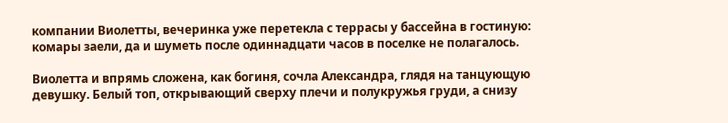компании Виолетты, вечеринка уже перетекла с террасы у бассейна в гостиную: комары заели, да и шуметь после одиннадцати часов в поселке не полагалось.

Виолетта и впрямь сложена, как богиня, сочла Александра, глядя на танцующую девушку. Белый топ, открывающий сверху плечи и полукружья груди, а снизу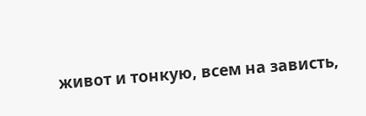живот и тонкую, всем на зависть,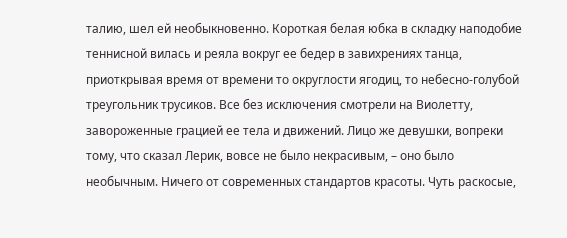талию, шел ей необыкновенно. Короткая белая юбка в складку наподобие теннисной вилась и реяла вокруг ее бедер в завихрениях танца, приоткрывая время от времени то округлости ягодиц, то небесно-голубой треугольник трусиков. Все без исключения смотрели на Виолетту, завороженные грацией ее тела и движений. Лицо же девушки, вопреки тому, что сказал Лерик, вовсе не было некрасивым, – оно было необычным. Ничего от современных стандартов красоты. Чуть раскосые,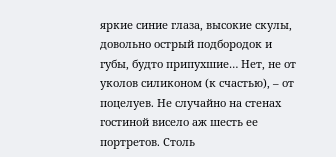яркие синие глаза, высокие скулы, довольно острый подбородок и губы, будто припухшие… Нет, не от уколов силиконом (к счастью), – от поцелуев. Не случайно на стенах гостиной висело аж шесть ее портретов. Столь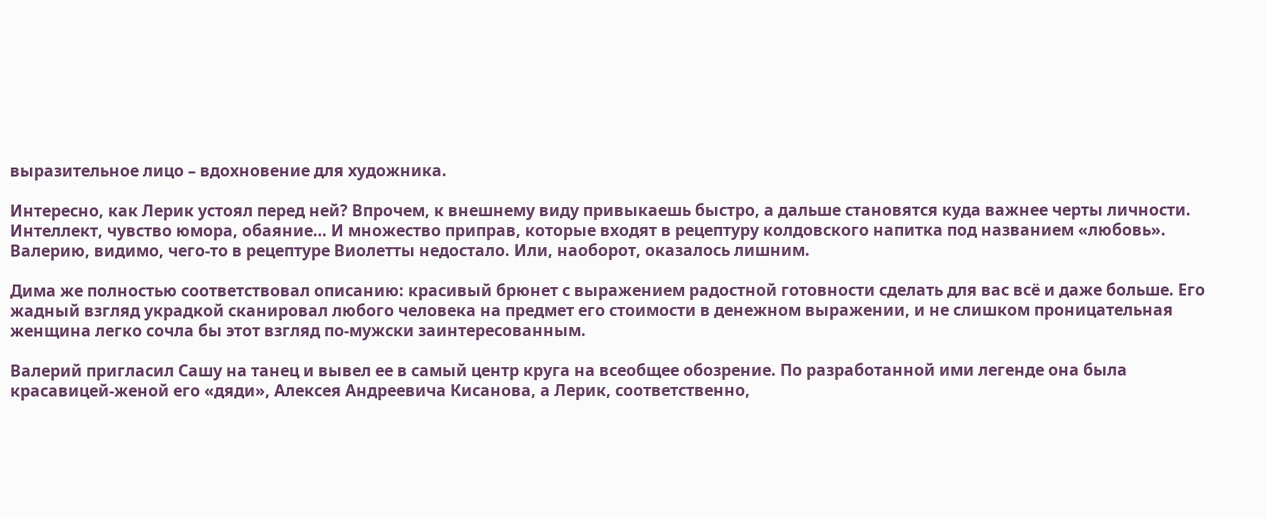выразительное лицо – вдохновение для художника.

Интересно, как Лерик устоял перед ней? Впрочем, к внешнему виду привыкаешь быстро, а дальше становятся куда важнее черты личности. Интеллект, чувство юмора, обаяние… И множество приправ, которые входят в рецептуру колдовского напитка под названием «любовь». Валерию, видимо, чего-то в рецептуре Виолетты недостало. Или, наоборот, оказалось лишним.

Дима же полностью соответствовал описанию: красивый брюнет с выражением радостной готовности сделать для вас всё и даже больше. Его жадный взгляд украдкой сканировал любого человека на предмет его стоимости в денежном выражении, и не слишком проницательная женщина легко сочла бы этот взгляд по-мужски заинтересованным.

Валерий пригласил Сашу на танец и вывел ее в самый центр круга на всеобщее обозрение. По разработанной ими легенде она была красавицей-женой его «дяди», Алексея Андреевича Кисанова, а Лерик, соответственно,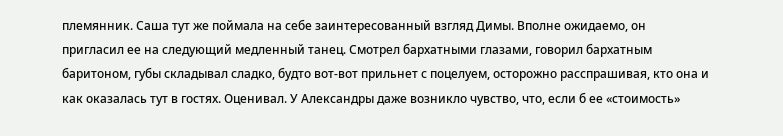племянник. Саша тут же поймала на себе заинтересованный взгляд Димы. Вполне ожидаемо, он пригласил ее на следующий медленный танец. Смотрел бархатными глазами, говорил бархатным баритоном, губы складывал сладко, будто вот-вот прильнет с поцелуем, осторожно расспрашивая, кто она и как оказалась тут в гостях. Оценивал. У Александры даже возникло чувство, что, если б ее «стоимость»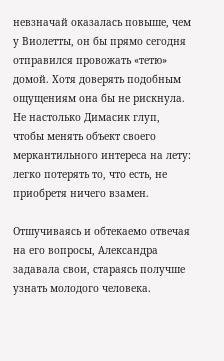невзначай оказалась повыше, чем у Виолетты, он бы прямо сегодня отправился провожать «тетю» домой. Хотя доверять подобным ощущениям она бы не рискнула. Не настолько Димасик глуп, чтобы менять объект своего меркантильного интереса на лету: легко потерять то, что есть, не приобретя ничего взамен.

Отшучиваясь и обтекаемо отвечая на его вопросы, Александра задавала свои, стараясь получше узнать молодого человека.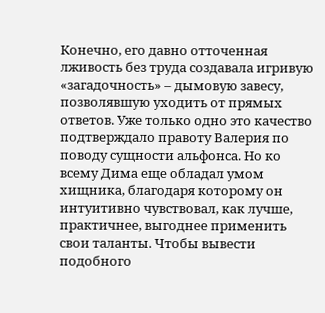Конечно, его давно отточенная лживость без труда создавала игривую «загадочность» – дымовую завесу, позволявшую уходить от прямых ответов. Уже только одно это качество подтверждало правоту Валерия по поводу сущности альфонса. Но ко всему Дима еще обладал умом хищника, благодаря которому он интуитивно чувствовал, как лучше, практичнее, выгоднее применить свои таланты. Чтобы вывести подобного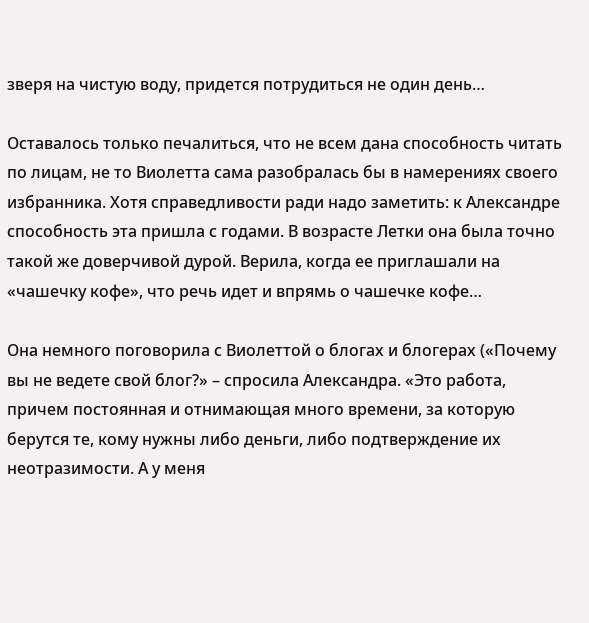зверя на чистую воду, придется потрудиться не один день…

Оставалось только печалиться, что не всем дана способность читать по лицам, не то Виолетта сама разобралась бы в намерениях своего избранника. Хотя справедливости ради надо заметить: к Александре способность эта пришла с годами. В возрасте Летки она была точно такой же доверчивой дурой. Верила, когда ее приглашали на «чашечку кофе», что речь идет и впрямь о чашечке кофе…

Она немного поговорила с Виолеттой о блогах и блогерах («Почему вы не ведете свой блог?» – спросила Александра. «Это работа, причем постоянная и отнимающая много времени, за которую берутся те, кому нужны либо деньги, либо подтверждение их неотразимости. А у меня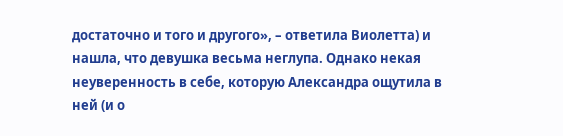достаточно и того и другого», – ответила Виолетта) и нашла, что девушка весьма неглупа. Однако некая неуверенность в себе, которую Александра ощутила в ней (и о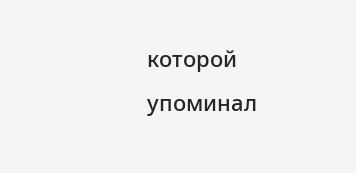которой упоминал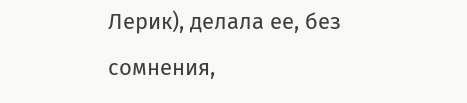Лерик), делала ее, без сомнения,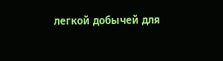легкой добычей для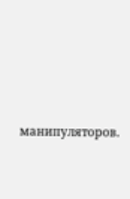манипуляторов.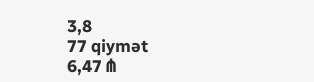3,8
77 qiymət
6,47 ₼